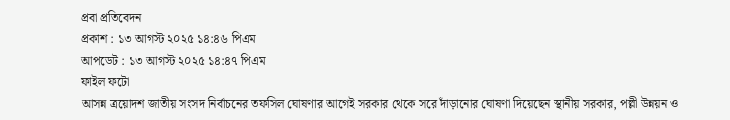প্রবা প্রতিবেদন
প্রকাশ : ১৩ আগস্ট ২০২৫ ১৪:৪৬ পিএম
আপডেট : ১৩ আগস্ট ২০২৫ ১৪:৪৭ পিএম
ফাইল ফটো
আসন্ন ত্রয়োদশ জাতীয় সংসদ নির্বাচনের তফসিল ঘোষণার আগেই সরকার থেকে সরে দাঁড়ানোর ঘোষণা দিয়েছেন স্থানীয় সরকার, পল্লী উন্নয়ন ও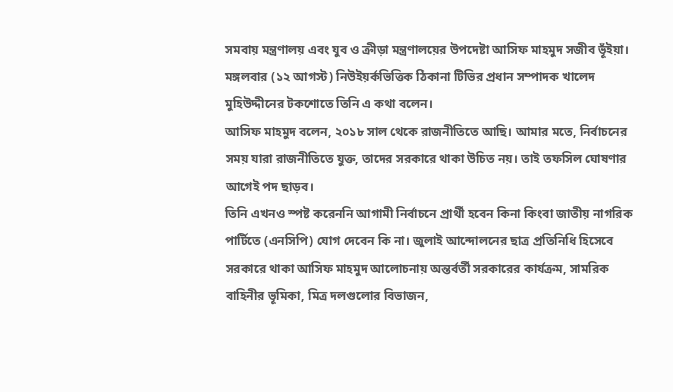সমবায় মন্ত্রণালয় এবং যুব ও ক্রীড়া মন্ত্রণালয়ের উপদেষ্টা আসিফ মাহমুদ সজীব ভূঁইয়া।
মঙ্গলবার (১২ আগস্ট) নিউইয়র্কভিত্তিক ঠিকানা টিভির প্রধান সম্পাদক খালেদ মুহিউদ্দীনের টকশোতে তিনি এ কথা বলেন।
আসিফ মাহমুদ বলেন, ২০১৮ সাল থেকে রাজনীতিতে আছি। আমার মতে, নির্বাচনের সময় যারা রাজনীতিতে যুক্ত, তাদের সরকারে থাকা উচিত নয়। তাই তফসিল ঘোষণার আগেই পদ ছাড়ব।
তিনি এখনও স্পষ্ট করেননি আগামী নির্বাচনে প্রার্থী হবেন কিনা কিংবা জাতীয় নাগরিক পার্টিতে (এনসিপি) যোগ দেবেন কি না। জুলাই আন্দোলনের ছাত্র প্রতিনিধি হিসেবে সরকারে থাকা আসিফ মাহমুদ আলোচনায় অন্তর্বর্তী সরকারের কার্যক্রম, সামরিক বাহিনীর ভূমিকা, মিত্র দলগুলোর বিভাজন,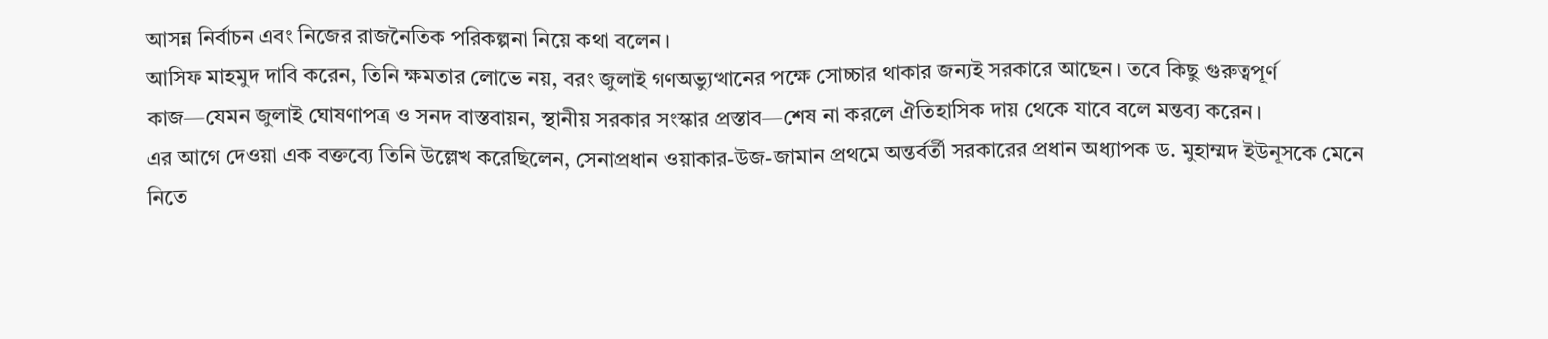আসন্ন নির্বাচন এবং নিজের রাজনৈতিক পরিকল্পনা নিয়ে কথা বলেন।
আসিফ মাহমুদ দাবি করেন, তিনি ক্ষমতার লোভে নয়, বরং জুলাই গণঅভ্যুত্থানের পক্ষে সোচ্চার থাকার জন্যই সরকারে আছেন। তবে কিছু গুরুত্বপূর্ণ কাজ—যেমন জুলাই ঘোষণাপত্র ও সনদ বাস্তবায়ন, স্থানীয় সরকার সংস্কার প্রস্তাব—শেষ না করলে ঐতিহাসিক দায় থেকে যাবে বলে মন্তব্য করেন।
এর আগে দেওয়া এক বক্তব্যে তিনি উল্লেখ করেছিলেন, সেনাপ্রধান ওয়াকার-উজ-জামান প্রথমে অন্তর্বর্তী সরকারের প্রধান অধ্যাপক ড. মুহাম্মদ ইউনূসকে মেনে নিতে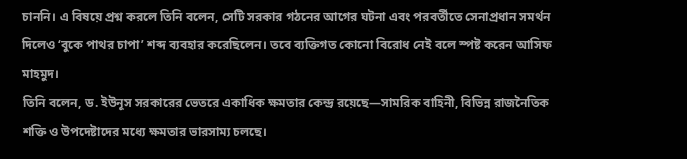চাননি। এ বিষয়ে প্রশ্ন করলে তিনি বলেন, সেটি সরকার গঠনের আগের ঘটনা এবং পরবর্তীতে সেনাপ্রধান সমর্থন দিলেও ‘বুকে পাথর চাপা’ শব্দ ব্যবহার করেছিলেন। তবে ব্যক্তিগত কোনো বিরোধ নেই বলে স্পষ্ট করেন আসিফ মাহমুদ।
তিনি বলেন, ড. ইউনূস সরকারের ভেতরে একাধিক ক্ষমতার কেন্দ্র রয়েছে—সামরিক বাহিনী, বিভিন্ন রাজনৈতিক শক্তি ও উপদেষ্টাদের মধ্যে ক্ষমতার ভারসাম্য চলছে।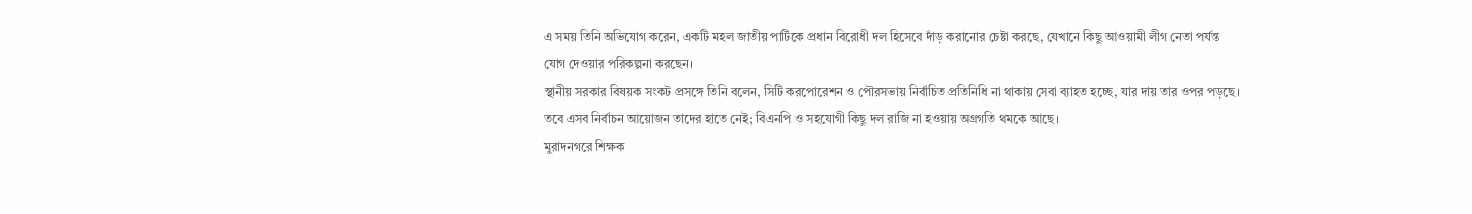এ সময় তিনি অভিযোগ করেন, একটি মহল জাতীয় পার্টিকে প্রধান বিরোধী দল হিসেবে দাঁড় করানোর চেষ্টা করছে, যেখানে কিছু আওয়ামী লীগ নেতা পর্যন্ত যোগ দেওয়ার পরিকল্পনা করছেন।
স্থানীয় সরকার বিষয়ক সংকট প্রসঙ্গে তিনি বলেন, সিটি করপোরেশন ও পৌরসভায় নির্বাচিত প্রতিনিধি না থাকায় সেবা ব্যাহত হচ্ছে, যার দায় তার ওপর পড়ছে। তবে এসব নির্বাচন আয়োজন তাদের হাতে নেই; বিএনপি ও সহযোগী কিছু দল রাজি না হওয়ায় অগ্রগতি থমকে আছে।
মুরাদনগরে শিক্ষক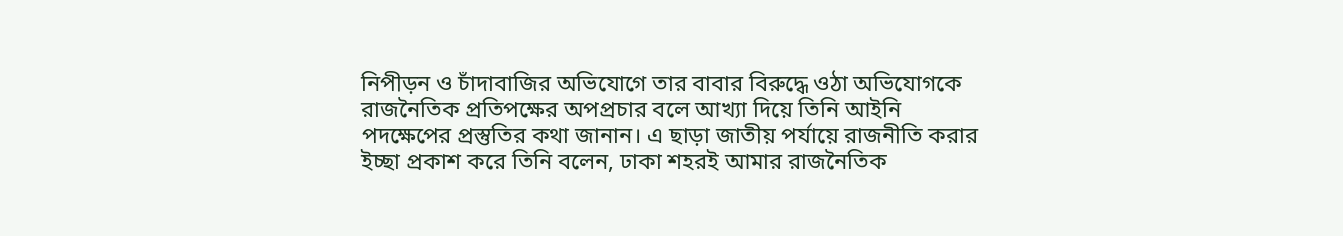নিপীড়ন ও চাঁদাবাজির অভিযোগে তার বাবার বিরুদ্ধে ওঠা অভিযোগকে রাজনৈতিক প্রতিপক্ষের অপপ্রচার বলে আখ্যা দিয়ে তিনি আইনি পদক্ষেপের প্রস্তুতির কথা জানান। এ ছাড়া জাতীয় পর্যায়ে রাজনীতি করার ইচ্ছা প্রকাশ করে তিনি বলেন, ঢাকা শহরই আমার রাজনৈতিক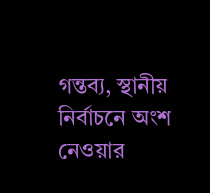গন্তব্য, স্থানীয় নির্বাচনে অংশ নেওয়ার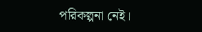পরিকল্পনা নেই।